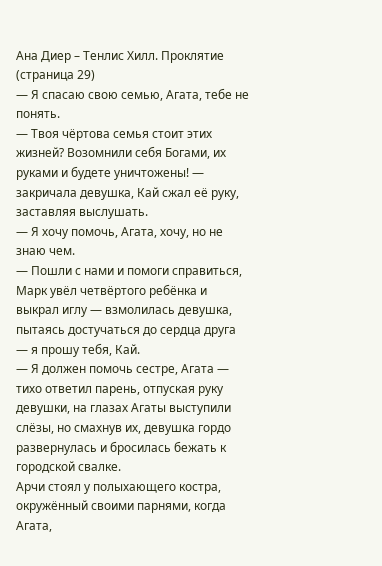Ана Диер – Тенлис Хилл. Проклятие (страница 29)
— Я спасаю свою семью, Агата, тебе не понять.
— Твоя чёртова семья стоит этих жизней? Возомнили себя Богами, их руками и будете уничтожены! — закричала девушка, Кай сжал её руку, заставляя выслушать.
— Я хочу помочь, Агата, хочу, но не знаю чем.
— Пошли с нами и помоги справиться, Марк увёл четвёртого ребёнка и выкрал иглу — взмолилась девушка, пытаясь достучаться до сердца друга — я прошу тебя, Кай.
— Я должен помочь сестре, Агата — тихо ответил парень, отпуская руку девушки, на глазах Агаты выступили слёзы, но смахнув их, девушка гордо развернулась и бросилась бежать к городской свалке.
Арчи стоял у полыхающего костра, окружённый своими парнями, когда Агата,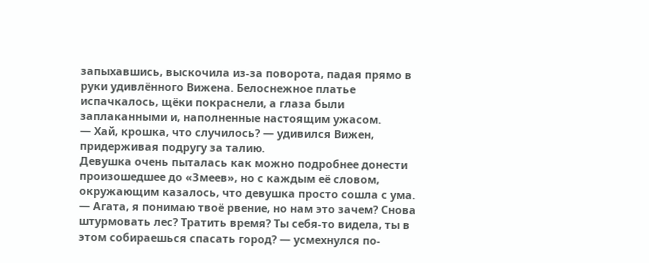запыхавшись, выскочила из-за поворота, падая прямо в руки удивлённого Вижена. Белоснежное платье испачкалось, щёки покраснели, а глаза были заплаканными и, наполненные настоящим ужасом.
— Хай, крошка, что случилось? — удивился Вижен, придерживая подругу за талию.
Девушка очень пыталась как можно подробнее донести произошедшее до «Змеев», но с каждым её словом, окружающим казалось, что девушка просто сошла с ума.
— Агата, я понимаю твоё рвение, но нам это зачем? Снова штурмовать лес? Тратить время? Ты себя-то видела, ты в этом собираешься спасать город? — усмехнулся по-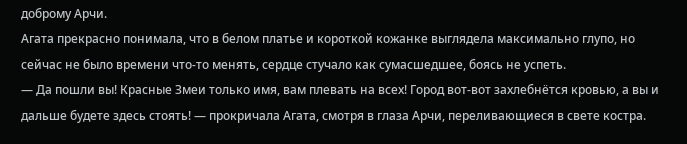доброму Арчи.
Агата прекрасно понимала, что в белом платье и короткой кожанке выглядела максимально глупо, но сейчас не было времени что-то менять, сердце стучало как сумасшедшее, боясь не успеть.
— Да пошли вы! Красные Змеи только имя, вам плевать на всех! Город вот-вот захлебнётся кровью, а вы и дальше будете здесь стоять! — прокричала Агата, смотря в глаза Арчи, переливающиеся в свете костра.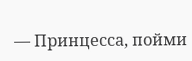— Принцесса, пойми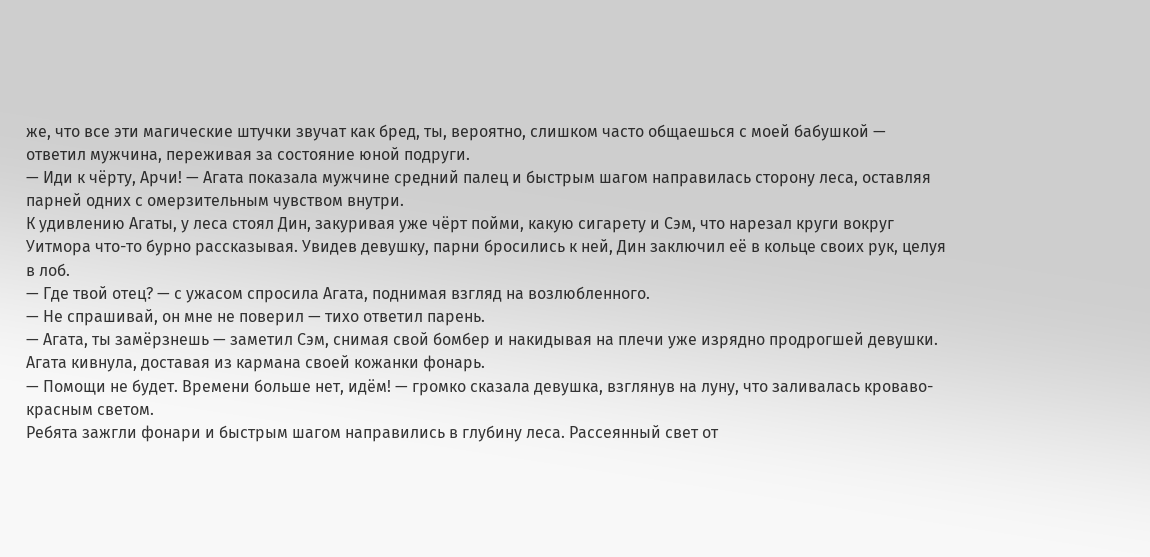же, что все эти магические штучки звучат как бред, ты, вероятно, слишком часто общаешься с моей бабушкой — ответил мужчина, переживая за состояние юной подруги.
— Иди к чёрту, Арчи! — Агата показала мужчине средний палец и быстрым шагом направилась сторону леса, оставляя парней одних с омерзительным чувством внутри.
К удивлению Агаты, у леса стоял Дин, закуривая уже чёрт пойми, какую сигарету и Сэм, что нарезал круги вокруг Уитмора что-то бурно рассказывая. Увидев девушку, парни бросились к ней, Дин заключил её в кольце своих рук, целуя в лоб.
— Где твой отец? — с ужасом спросила Агата, поднимая взгляд на возлюбленного.
— Не спрашивай, он мне не поверил — тихо ответил парень.
— Агата, ты замёрзнешь — заметил Сэм, снимая свой бомбер и накидывая на плечи уже изрядно продрогшей девушки. Агата кивнула, доставая из кармана своей кожанки фонарь.
— Помощи не будет. Времени больше нет, идём! — громко сказала девушка, взглянув на луну, что заливалась кроваво-красным светом.
Ребята зажгли фонари и быстрым шагом направились в глубину леса. Рассеянный свет от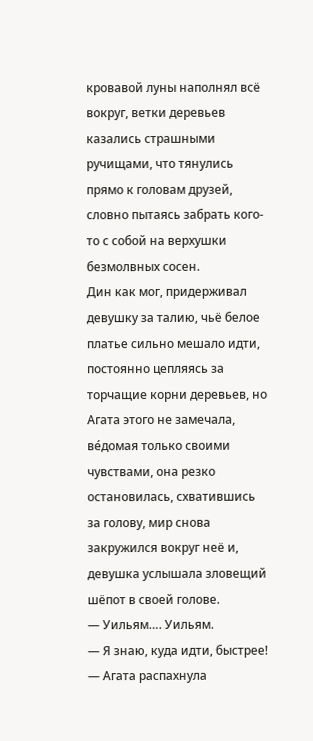кровавой луны наполнял всё вокруг, ветки деревьев казались страшными ручищами, что тянулись прямо к головам друзей, словно пытаясь забрать кого-то с собой на верхушки безмолвных сосен.
Дин как мог, придерживал девушку за талию, чьё белое платье сильно мешало идти, постоянно цепляясь за торчащие корни деревьев, но Агата этого не замечала, ве́домая только своими чувствами, она резко остановилась, схватившись за голову, мир снова закружился вокруг неё и, девушка услышала зловещий шёпот в своей голове.
— Уильям…. Уильям.
— Я знаю, куда идти, быстрее! — Агата распахнула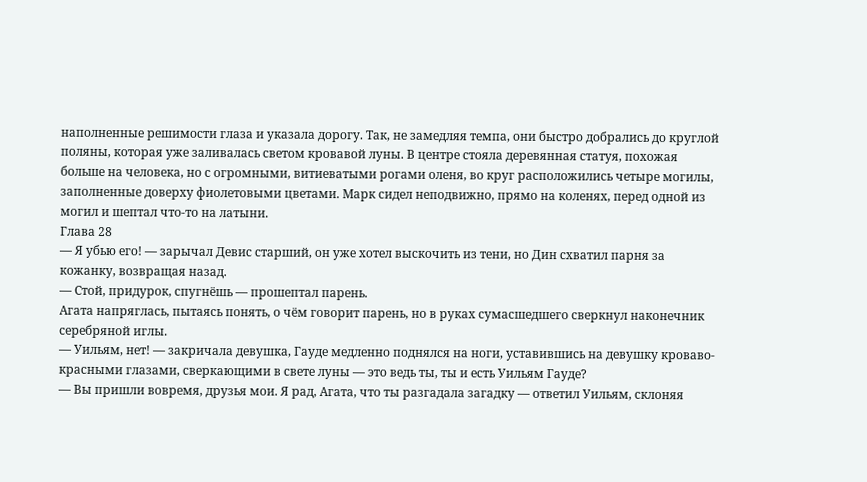наполненные решимости глаза и указала дорогу. Так, не замедляя темпа, они быстро добрались до круглой поляны, которая уже заливалась светом кровавой луны. В центре стояла деревянная статуя, похожая больше на человека, но с огромными, витиеватыми рогами оленя, во круг расположились четыре могилы, заполненные доверху фиолетовыми цветами. Марк сидел неподвижно, прямо на коленях, перед одной из могил и шептал что-то на латыни.
Глава 28
— Я убью его! — зарычал Девис старший, он уже хотел выскочить из тени, но Дин схватил парня за кожанку, возвращая назад.
— Стой, придурок, спугнёшь — прошептал парень.
Агата напряглась, пытаясь понять, о чём говорит парень, но в руках сумасшедшего сверкнул наконечник серебряной иглы.
— Уильям, нет! — закричала девушка, Гауде медленно поднялся на ноги, уставившись на девушку кроваво-красными глазами, сверкающими в свете луны — это ведь ты, ты и есть Уильям Гауде?
— Вы пришли вовремя, друзья мои. Я рад, Агата, что ты разгадала загадку — ответил Уильям, склоняя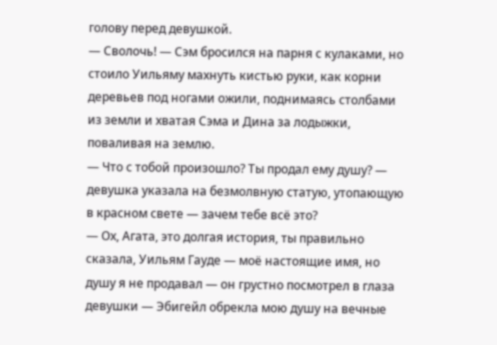голову перед девушкой.
— Сволочь! — Сэм бросился на парня с кулаками, но стоило Уильяму махнуть кистью руки, как корни деревьев под ногами ожили, поднимаясь столбами из земли и хватая Сэма и Дина за лодыжки, поваливая на землю.
— Что с тобой произошло? Ты продал ему душу? — девушка указала на безмолвную статую, утопающую в красном свете — зачем тебе всё это?
— Ох, Агата, это долгая история, ты правильно сказала, Уильям Гауде — моё настоящие имя, но душу я не продавал — он грустно посмотрел в глаза девушки — Эбигейл обрекла мою душу на вечные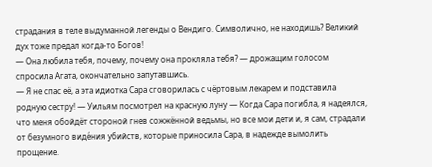страдания в теле выдуманной легенды о Вендиго. Символично, не находишь? Великий дух тоже предал когда-то Богов!
— Она любила тебя, почему, почему она прокляла тебя? — дрожащим голосом спросила Агата, окончательно запутавшись.
— Я не спас её, а эта идиотка Сара сговорилась с чёртовым лекарем и подставила родную сестру! — Уильям посмотрел на красную луну — Когда Сара погибла, я надеялся, что меня обойдёт стороной гнев сожжённой ведьмы, но все мои дети и, я сам, страдали от безумного виде́ния убийств, которые приносила Сара, в надежде вымолить прощение.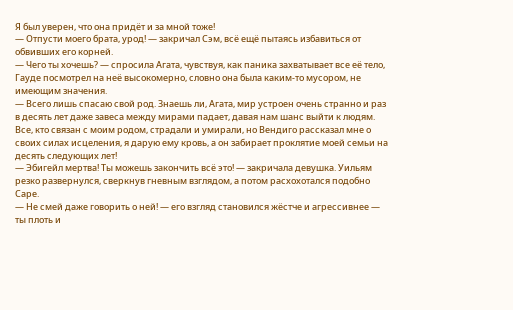Я был уверен, что она придёт и за мной тоже!
— Отпусти моего брата, урод! — закричал Сэм, всё ещё пытаясь избавиться от обвивших его корней.
— Чего ты хочешь? — спросила Агата, чувствуя, как паника захватывает все её тело, Гауде посмотрел на неё высокомерно, словно она была каким-то мусором, не имеющим значения.
— Всего лишь спасаю свой род. Знаешь ли, Агата, мир устроен очень странно и раз в десять лет даже завеса между мирами падает, давая нам шанс выйти к людям. Все, кто связан с моим родом, страдали и умирали, но Вендиго рассказал мне о своих силах исцеления, я дарую ему кровь, а он забирает проклятие моей семьи на десять следующих лет!
— Эбигейл мертва! Ты можешь закончить всё это! — закричала девушка. Уильям резко развернулся, сверкнув гневным взглядом, а потом расхохотался подобно Саре.
— Не смей даже говорить о ней! — его взгляд становился жёстче и агрессивнее — ты плоть и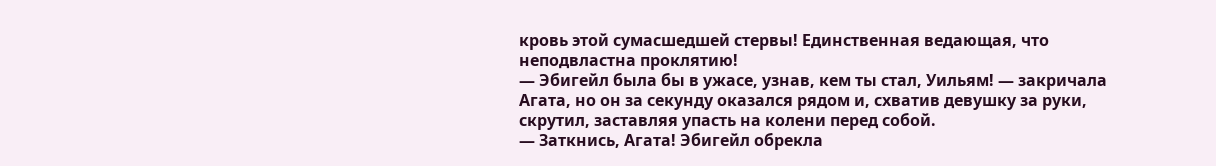кровь этой сумасшедшей стервы! Единственная ведающая, что неподвластна проклятию!
— Эбигейл была бы в ужасе, узнав, кем ты стал, Уильям! — закричала Агата, но он за секунду оказался рядом и, схватив девушку за руки, скрутил, заставляя упасть на колени перед собой.
— Заткнись, Агата! Эбигейл обрекла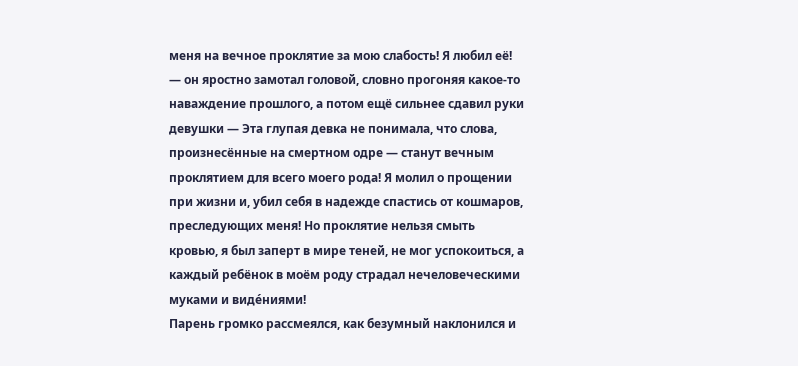меня на вечное проклятие за мою слабость! Я любил её! — он яростно замотал головой, словно прогоняя какое-то наваждение прошлого, а потом ещё сильнее сдавил руки девушки — Эта глупая девка не понимала, что слова, произнесённые на смертном одре — станут вечным проклятием для всего моего рода! Я молил о прощении при жизни и, убил себя в надежде спастись от кошмаров, преследующих меня! Но проклятие нельзя смыть кровью, я был заперт в мире теней, не мог успокоиться, а каждый ребёнок в моём роду страдал нечеловеческими муками и виде́ниями!
Парень громко рассмеялся, как безумный наклонился и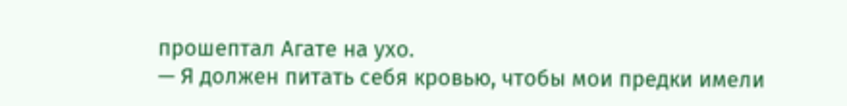прошептал Агате на ухо.
— Я должен питать себя кровью, чтобы мои предки имели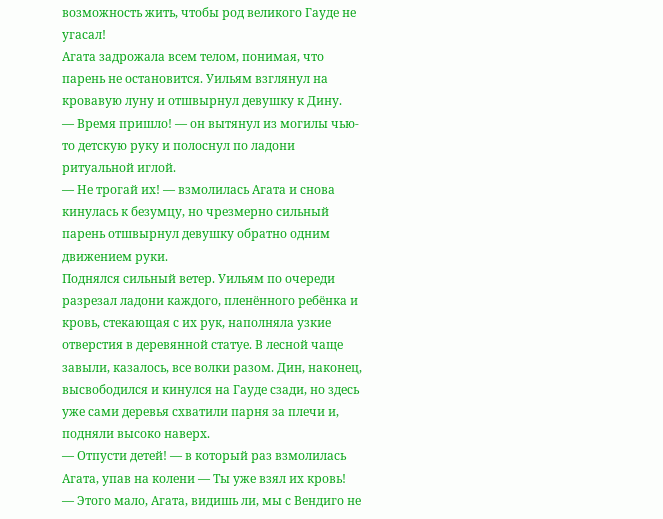возможность жить, чтобы род великого Гауде не угасал!
Агата задрожала всем телом, понимая, что парень не остановится. Уильям взглянул на кровавую луну и отшвырнул девушку к Дину.
— Время пришло! — он вытянул из могилы чью-то детскую руку и полоснул по ладони ритуальной иглой.
— Не трогай их! — взмолилась Агата и снова кинулась к безумцу, но чрезмерно сильный парень отшвырнул девушку обратно одним движением руки.
Поднялся сильный ветер. Уильям по очереди разрезал ладони каждого, пленённого ребёнка и кровь, стекающая с их рук, наполняла узкие отверстия в деревянной статуе. В лесной чаще завыли, казалось, все волки разом. Дин, наконец, высвободился и кинулся на Гауде сзади, но здесь уже сами деревья схватили парня за плечи и, подняли высоко наверх.
— Отпусти детей! — в который раз взмолилась Агата, упав на колени — Ты уже взял их кровь!
— Этого мало, Агата, видишь ли, мы с Вендиго не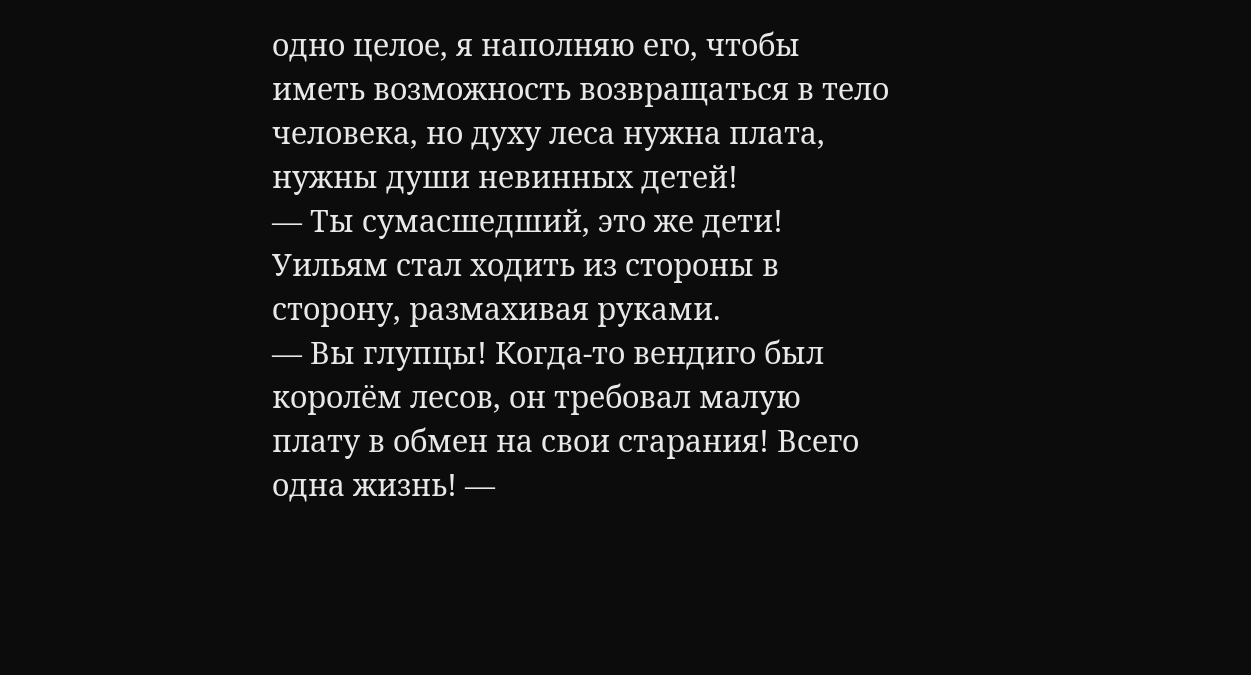одно целое, я наполняю его, чтобы иметь возможность возвращаться в тело человека, но духу леса нужна плата, нужны души невинных детей!
— Ты сумасшедший, это же дети!
Уильям стал ходить из стороны в сторону, размахивая руками.
— Вы глупцы! Когда-то вендиго был королём лесов, он требовал малую плату в обмен на свои старания! Всего одна жизнь! —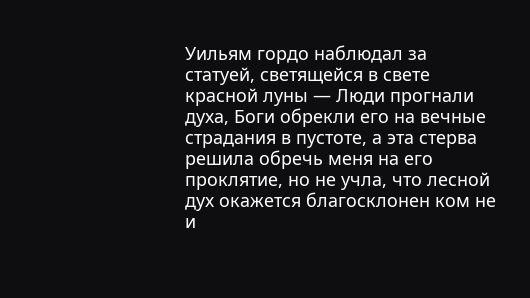Уильям гордо наблюдал за статуей, светящейся в свете красной луны — Люди прогнали духа, Боги обрекли его на вечные страдания в пустоте, а эта стерва решила обречь меня на его проклятие, но не учла, что лесной дух окажется благосклонен ком не и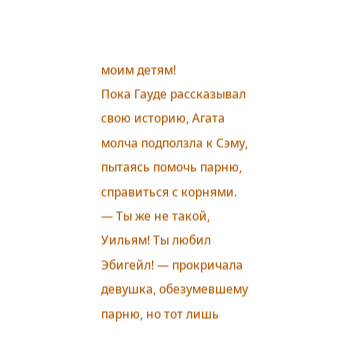моим детям!
Пока Гауде рассказывал свою историю, Агата молча подползла к Сэму, пытаясь помочь парню, справиться с корнями.
— Ты же не такой, Уильям! Ты любил Эбигейл! — прокричала девушка, обезумевшему парню, но тот лишь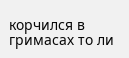корчился в гримасах то ли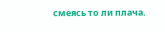смеясь то ли плача.